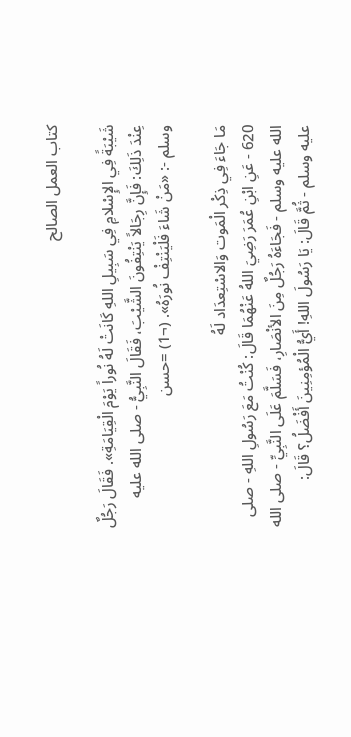كتاب العمل الصالح

شَيْبَةً فِي الإِسْلامِ فِي سَبِيلِ اللهِ كَانَتْ لَهُ نُوراً يَوْمَ الْقِيَامَةِ». فَقَالَ رَجُلٌ عِنْدَ ذَلِكَ: فَإِنَّ رِجَالاً يَنْتِفُونَ الشَّيْبَ، فَقَالَ النَّبِيُّ - صلى الله عليه وسلم -: «مَنْ شَاءَ فَلْيَنْتِفْ نُورَهُ». (¬1) =حسن

مَا جَاءَ فِي ذِكْر الْمَوت وَالاسْتِعدَاد لَهُ
620 - عَنِ ابْنِ عُمَرَ رَضِيَ اللهُ عَنْهُمَا قَالَ: كُنْتُ مَعَ رَسُولِ اللهِ - صلى الله عليه وسلم - فَجَاءَهُ رَجُلٌ مِنَ الأنْصَارِ، فَسَلَّمَ عَلَى النَّبِيِّ - صلى الله عليه وسلم - ثُمَّ قَالَ: يَا رَسُولَ اللهِ! أَيُّ الْمُؤمِنِينَ أَفْضَلُ؟ قَالَ: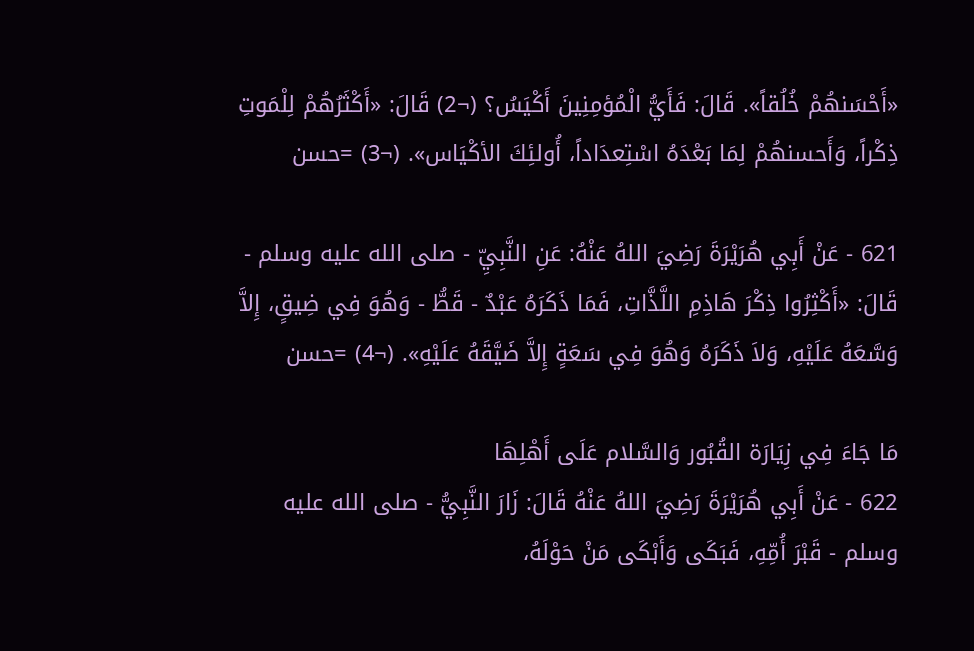«أَحْسَنهُمْ خُلُقاً». قَالَ: فَأَيُّ الْمُؤمِنِينَ أَكْيَسُ؟ (¬2) قَالَ: «أَكْثَرُهُمْ لِلْمَوتِ ذِكْراً، وَأَحسنهُمْ لِمَا بَعْدَهُ اسْتِعدَاداً، أُولئِكَ الأكْيَاس». (¬3) =حسن

621 - عَنْ أَبِي هُرَيْرَةَ رَضِيَ اللهُ عَنْهُ: عَنِ النَّبِيِّ - صلى الله عليه وسلم - قَالَ: «أَكْثِرُوا ذِكْرَ هَاذِمِ اللَّذَّاتِ، فَمَا ذَكَرَهُ عَبْدٌ - قَطُّ - وَهُوَ فِي ضِيقٍ، إِلاَّ وَسَّعَهُ عَلَيْهِ، وَلاَ ذَكَرَهُ وَهُوَ فِي سَعَةٍ إِلاَّ ضَيَّقَهُ عَلَيْهِ». (¬4) =حسن

مَا جَاءَ فِي زِيَارَة القُبُور وَالسَّلام عَلَى أَهْلِهَا
622 - عَنْ أَبِي هُرَيْرَةَ رَضِيَ اللهُ عَنْهُ قَالَ: زَارَ النَّبِيُّ - صلى الله عليه وسلم - قَبْرَ أُمِّهِ، فَبَكَى وَأَبْكَى مَنْ حَوْلَهُ،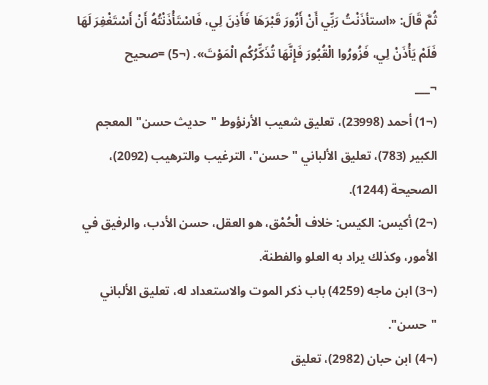ثُمَّ قَالَ: «استأذَنْتُ رَبِّي أَنْ أَزُورَ قَبْرَهَا فَأَذِنَ لِي، فَاسْتَأْذَنْتُهُ أَنْ أَسْتَغْفِرَ لَهَا فَلَمْ يَأْذَنْ لِي، فَزُورُوا الْقُبُورَ فَإِنَّهَا تُذَكِّرُكُم الْمَوْتَ». (¬5) =صحيح
¬___
(¬1) أحمد (23998)، تعليق شعيب الأرنؤوط "حديث حسن" المعجم الكبير (783)، تعليق الألباني "حسن"، الترغيب والترهيب (2092)، الصحيحة (1244).
(¬2) أكيس: الكيس: خلاف الْحُمْق، هو العقل، حسن الأدب، والرفيق في الأمور، وكذلك يراد به العلو والفطنة.
(¬3) ابن ماجه (4259) باب ذكر الموت والاستعداد له، تعليق الألباني "حسن".
(¬4) ابن حبان (2982)، تعليق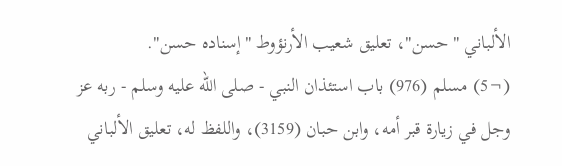الألباني "حسن"، تعليق شعيب الأرنؤوط "إسناده حسن".
(¬5) مسلم (976) باب استئذان النبي - صلى الله عليه وسلم - ربه عز وجل في زيارة قبر أمه، وابن حبان (3159)، واللفظ له، تعليق الألباني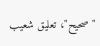"صحيح"، تعليق شعيب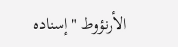الأرنؤوط "إسناده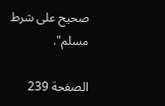صحيح على شرط مسلم".

الصفحة 239